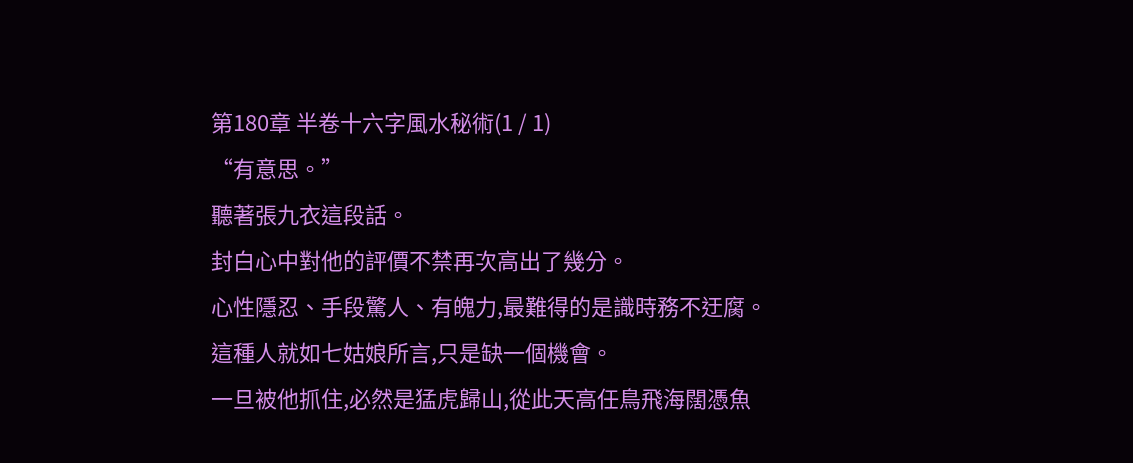第180章 半卷十六字風水秘術(1 / 1)
“有意思。”
聽著張九衣這段話。
封白心中對他的評價不禁再次高出了幾分。
心性隱忍、手段驚人、有魄力,最難得的是識時務不迂腐。
這種人就如七姑娘所言,只是缺一個機會。
一旦被他抓住,必然是猛虎歸山,從此天高任鳥飛海闊憑魚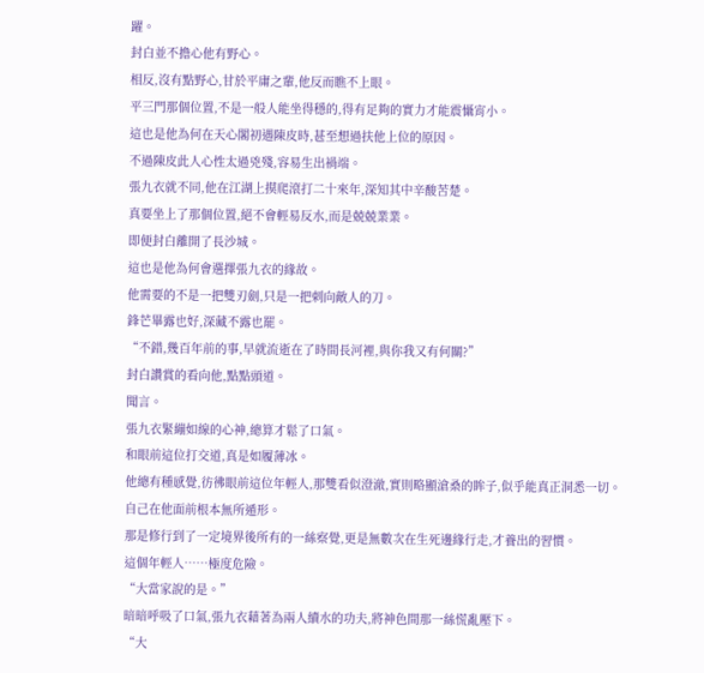躍。
封白並不擔心他有野心。
相反,沒有點野心,甘於平庸之輩,他反而瞧不上眼。
平三門那個位置,不是一般人能坐得穩的,得有足夠的實力才能震懾宵小。
這也是他為何在天心閣初遇陳皮時,甚至想過扶他上位的原因。
不過陳皮此人心性太過兇殘,容易生出禍端。
張九衣就不同,他在江湖上摸爬滾打二十來年,深知其中辛酸苦楚。
真要坐上了那個位置,絕不會輕易反水,而是兢兢業業。
即便封白離開了長沙城。
這也是他為何會選擇張九衣的緣故。
他需要的不是一把雙刃劍,只是一把刺向敵人的刀。
鋒芒畢露也好,深藏不露也罷。
“不錯,幾百年前的事,早就流逝在了時間長河裡,與你我又有何關?”
封白讚賞的看向他,點點頭道。
聞言。
張九衣緊繃如線的心神,總算才鬆了口氣。
和眼前這位打交道,真是如履薄冰。
他總有種感覺,彷彿眼前這位年輕人,那雙看似澄澈,實則略顯滄桑的眸子,似乎能真正洞悉一切。
自己在他面前根本無所遁形。
那是修行到了一定境界後所有的一絲察覺,更是無數次在生死邊緣行走,才養出的習慣。
這個年輕人……極度危險。
“大當家說的是。”
暗暗呼吸了口氣,張九衣藉著為兩人續水的功夫,將神色間那一絲慌亂壓下。
“大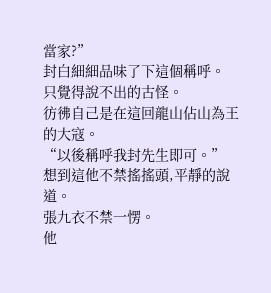當家?”
封白細細品味了下這個稱呼。
只覺得說不出的古怪。
彷彿自己是在這回龍山佔山為王的大寇。
“以後稱呼我封先生即可。”
想到這他不禁搖搖頭,平靜的說道。
張九衣不禁一愣。
他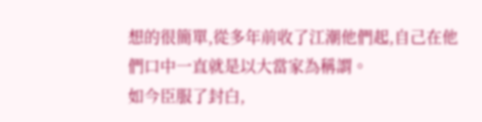想的很簡單,從多年前收了江潮他們起,自己在他們口中一直就是以大當家為稱謂。
如今臣服了封白,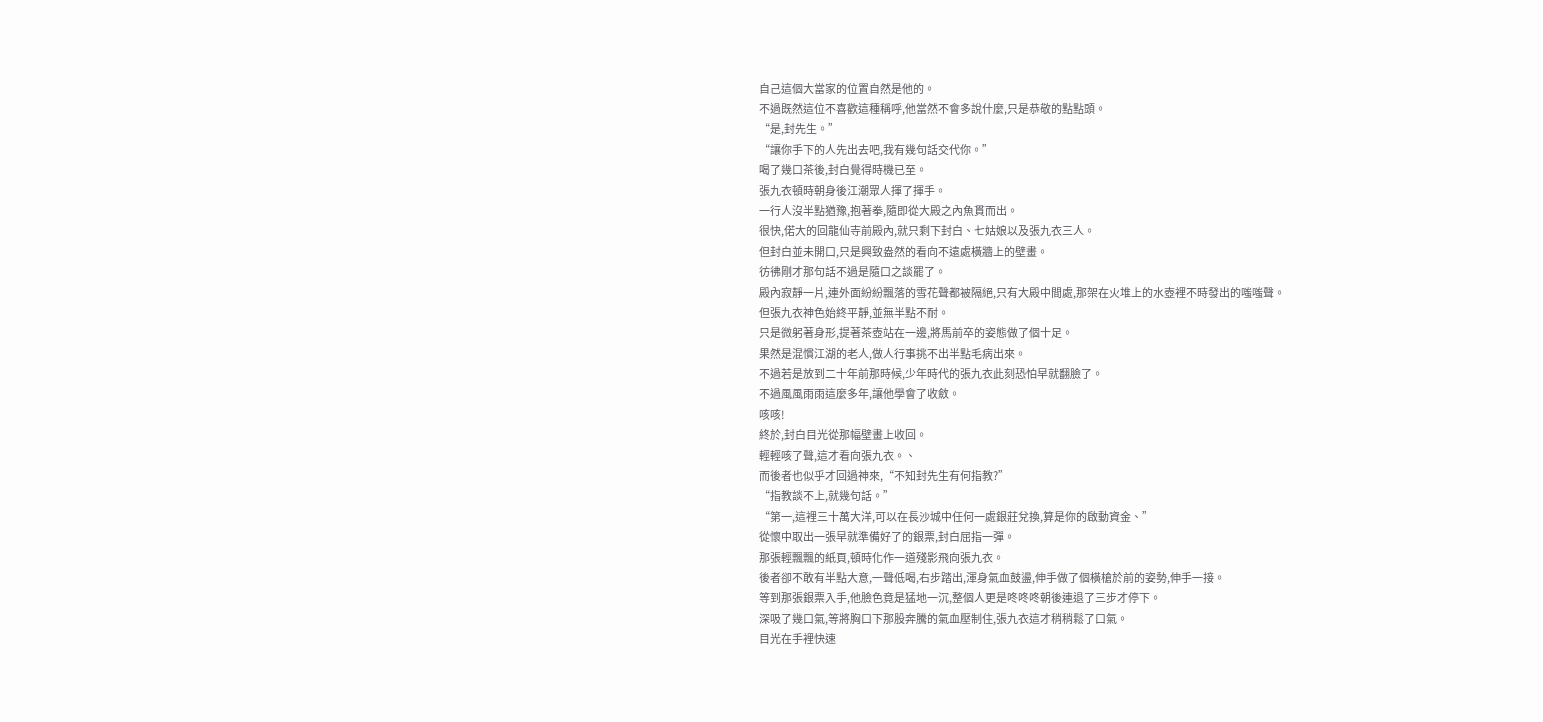自己這個大當家的位置自然是他的。
不過既然這位不喜歡這種稱呼,他當然不會多說什麼,只是恭敬的點點頭。
“是,封先生。”
“讓你手下的人先出去吧,我有幾句話交代你。”
喝了幾口茶後,封白覺得時機已至。
張九衣頓時朝身後江潮眾人揮了揮手。
一行人沒半點猶豫,抱著拳,隨即從大殿之內魚貫而出。
很快,偌大的回龍仙寺前殿內,就只剩下封白、七姑娘以及張九衣三人。
但封白並未開口,只是興致盎然的看向不遠處橫牆上的壁畫。
彷彿剛才那句話不過是隨口之談罷了。
殿內寂靜一片,連外面紛紛飄落的雪花聲都被隔絕,只有大殿中間處,那架在火堆上的水壺裡不時發出的嗤嗤聲。
但張九衣神色始終平靜,並無半點不耐。
只是微躬著身形,提著茶壺站在一邊,將馬前卒的姿態做了個十足。
果然是混慣江湖的老人,做人行事挑不出半點毛病出來。
不過若是放到二十年前那時候,少年時代的張九衣此刻恐怕早就翻臉了。
不過風風雨雨這麼多年,讓他學會了收斂。
咳咳!
終於,封白目光從那幅壁畫上收回。
輕輕咳了聲,這才看向張九衣。、
而後者也似乎才回過神來,“不知封先生有何指教?”
“指教談不上,就幾句話。”
“第一,這裡三十萬大洋,可以在長沙城中任何一處銀莊兌換,算是你的啟動資金、”
從懷中取出一張早就準備好了的銀票,封白屈指一彈。
那張輕飄飄的紙頁,頓時化作一道殘影飛向張九衣。
後者卻不敢有半點大意,一聲低喝,右步踏出,渾身氣血鼓盪,伸手做了個橫槍於前的姿勢,伸手一接。
等到那張銀票入手,他臉色竟是猛地一沉,整個人更是咚咚咚朝後連退了三步才停下。
深吸了幾口氣,等將胸口下那股奔騰的氣血壓制住,張九衣這才稍稍鬆了口氣。
目光在手裡快速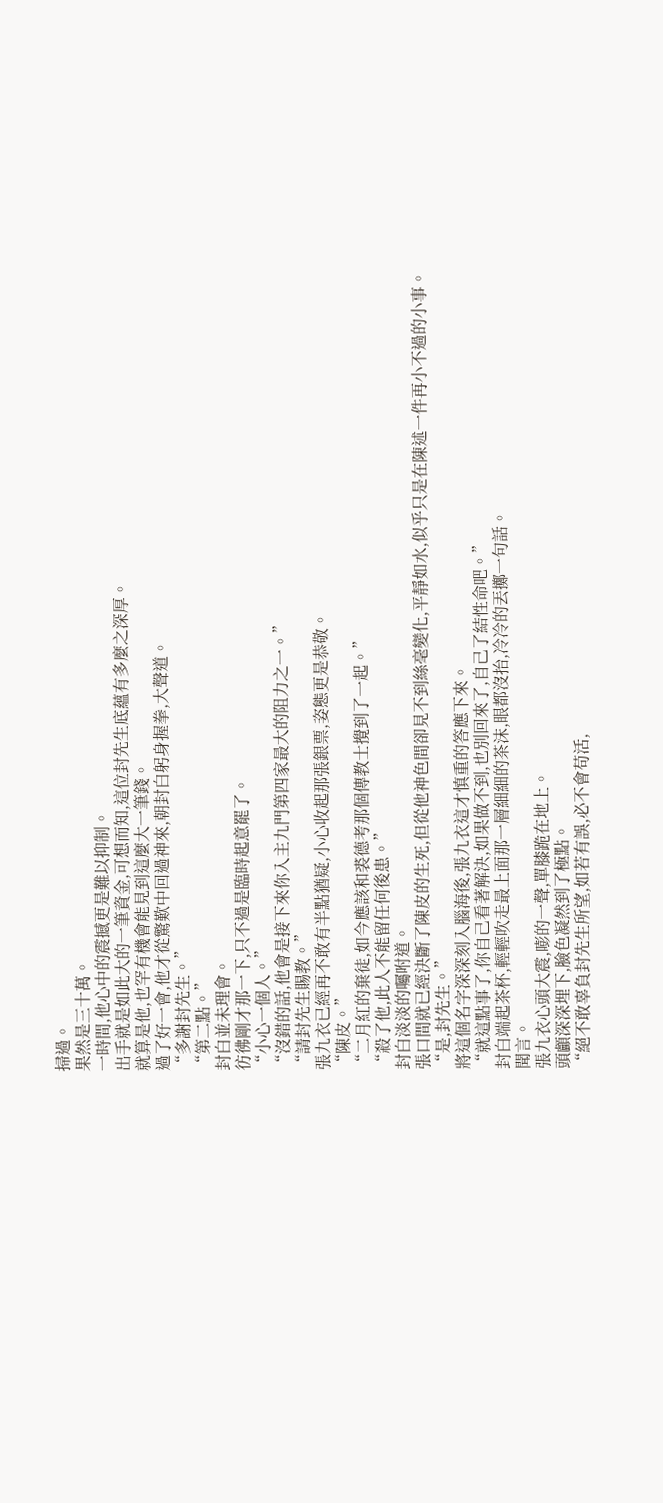掃過。
果然是三十萬。
一時間,他心中的震撼更是難以抑制。
出手就是如此大的一筆資金,可想而知,這位封先生底蘊有多麼之深厚。
就算是他,也罕有機會能見到這麼大一筆錢。
過了好一會,他才從驚歎中回過神來,朝封白躬身握拳,大聲道。
“多謝封先生。”
“第二點。”
封白並未理會。
彷彿剛才那一下,只不過是臨時起意罷了。
“小心一個人。”
“沒錯的話,他會是接下來你入主九門第四家最大的阻力之一。”
“請封先生賜教。”
張九衣已經再不敢有半點猶疑,小心收起那張銀票,姿態更是恭敬。
“陳皮。”
“二月紅的棄徒,如今應該和裘德考那個傳教士攪到了一起。”
“殺了他,此人不能留任何後患。”
封白淡淡的囑咐道。
張口間就已經決斷了陳皮的生死,但從他神色間卻見不到絲毫變化,平靜如水,似乎只是在陳述一件再小不過的小事。
“是,封先生。”
將這個名字深深刻入腦海後,張九衣這才慎重的答應下來。
“就這點事了,你自己看著解決,如果做不到,也別回來了,自己了結性命吧。”
封白端起茶杯,輕輕吹走最上面那一層細細的茶沫,眼都沒抬,冷冷的丟擲一句話。
聞言。
張九衣心頭大震,嘭的一聲,單膝跪在地上。
頭顱深深埋下,臉色凝然到了極點。
“絕不敢辜負封先生所望,如若有誤,必不會苟活,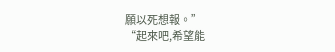願以死想報。”
“起來吧,希望能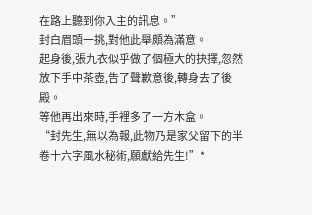在路上聽到你入主的訊息。”
封白眉頭一挑,對他此舉頗為滿意。
起身後,張九衣似乎做了個極大的抉擇,忽然放下手中茶壺,告了聲歉意後,轉身去了後殿。
等他再出來時,手裡多了一方木盒。
“封先生,無以為報,此物乃是家父留下的半卷十六字風水秘術,願獻給先生!”*